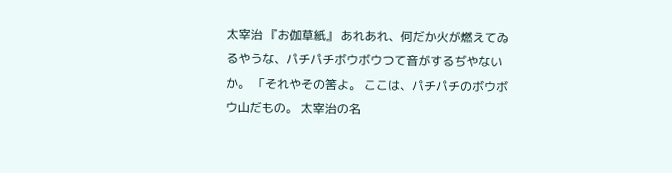太宰治 『お伽草紙』 あれあれ、何だか火が燃えてゐるやうな、パチパチボウボウつて音がするぢやないか。 「それやその筈よ。 ここは、パチパチのボウボウ山だもの。 太宰治の名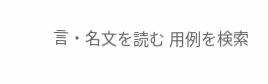言・名文を読む 用例を検索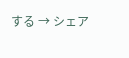する → シェア